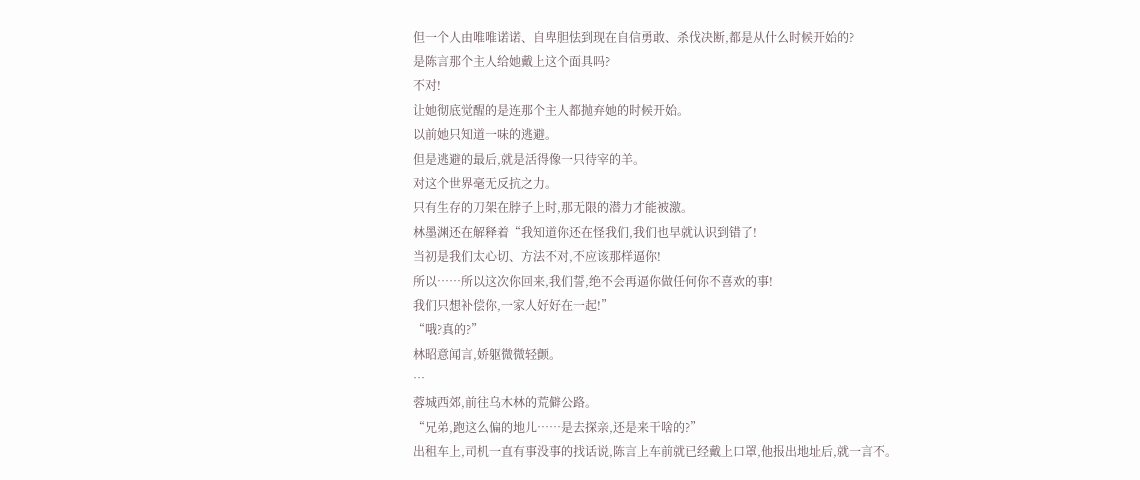但一个人由唯唯诺诺、自卑胆怯到现在自信勇敢、杀伐决断,都是从什么时候开始的?
是陈言那个主人给她戴上这个面具吗?
不对!
让她彻底觉醒的是连那个主人都抛弃她的时候开始。
以前她只知道一味的逃避。
但是逃避的最后,就是活得像一只待宰的羊。
对这个世界毫无反抗之力。
只有生存的刀架在脖子上时,那无限的潜力才能被激。
林墨渊还在解释着“我知道你还在怪我们,我们也早就认识到错了!
当初是我们太心切、方法不对,不应该那样逼你!
所以……所以这次你回来,我们誓,绝不会再逼你做任何你不喜欢的事!
我们只想补偿你,一家人好好在一起!”
“哦?真的?”
林昭意闻言,娇躯微微轻颤。
…
蓉城西郊,前往乌木林的荒僻公路。
“兄弟,跑这么偏的地儿……是去探亲,还是来干啥的?”
出租车上,司机一直有事没事的找话说,陈言上车前就已经戴上口罩,他报出地址后,就一言不。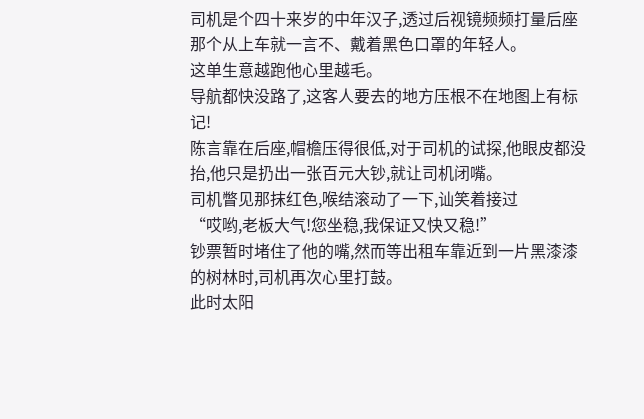司机是个四十来岁的中年汉子,透过后视镜频频打量后座那个从上车就一言不、戴着黑色口罩的年轻人。
这单生意越跑他心里越毛。
导航都快没路了,这客人要去的地方压根不在地图上有标记!
陈言靠在后座,帽檐压得很低,对于司机的试探,他眼皮都没抬,他只是扔出一张百元大钞,就让司机闭嘴。
司机瞥见那抹红色,喉结滚动了一下,讪笑着接过
“哎哟,老板大气!您坐稳,我保证又快又稳!”
钞票暂时堵住了他的嘴,然而等出租车靠近到一片黑漆漆的树林时,司机再次心里打鼓。
此时太阳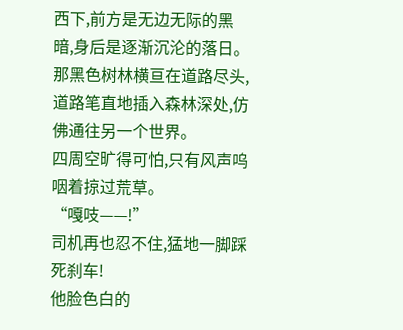西下,前方是无边无际的黑暗,身后是逐渐沉沦的落日。
那黑色树林横亘在道路尽头,道路笔直地插入森林深处,仿佛通往另一个世界。
四周空旷得可怕,只有风声呜咽着掠过荒草。
“嘎吱——!”
司机再也忍不住,猛地一脚踩死刹车!
他脸色白的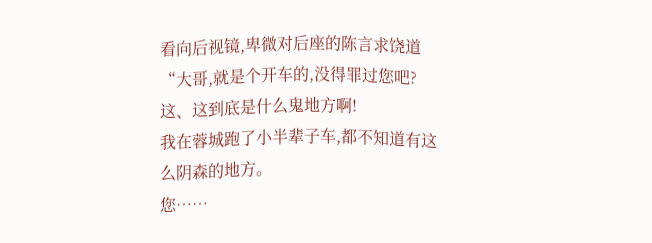看向后视镜,卑微对后座的陈言求饶道
“大哥,就是个开车的,没得罪过您吧?
这、这到底是什么鬼地方啊!
我在蓉城跑了小半辈子车,都不知道有这么阴森的地方。
您……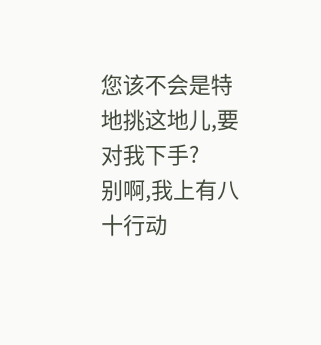您该不会是特地挑这地儿,要对我下手?
别啊,我上有八十行动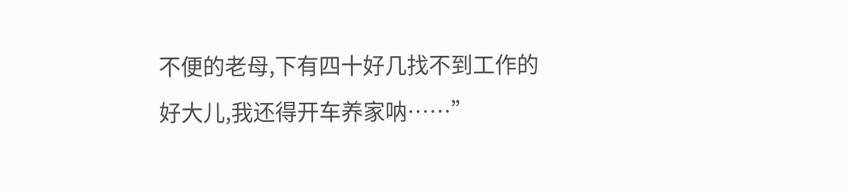不便的老母,下有四十好几找不到工作的好大儿,我还得开车养家呐……”